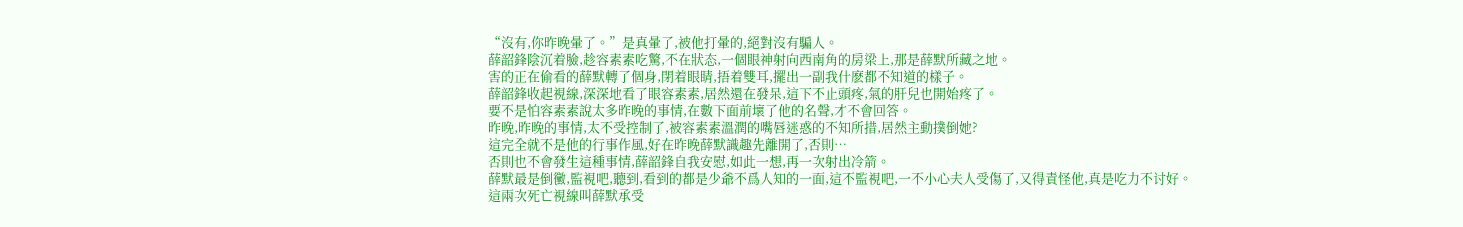“沒有,你昨晚暈了。”是真暈了,被他打暈的,絕對沒有騙人。
薛韶鋒陰沉着臉,趁容素素吃驚,不在狀态,一個眼神射向西南角的房梁上,那是薛默所藏之地。
害的正在偷看的薛默轉了個身,閉着眼睛,捂着雙耳,擺出一副我什麽都不知道的樣子。
薛韶鋒收起視線,深深地看了眼容素素,居然還在發呆,這下不止頭疼,氣的肝兒也開始疼了。
要不是怕容素素說太多昨晚的事情,在數下面前壞了他的名聲,才不會回答。
昨晚,昨晚的事情,太不受控制了,被容素素溫潤的嘴唇迷惑的不知所措,居然主動撲倒她?
這完全就不是他的行事作風,好在昨晚薛默識趣先離開了,否則…
否則也不會發生這種事情,薛韶鋒自我安慰,如此一想,再一次射出冷箭。
薛默最是倒黴,監視吧,聽到,看到的都是少爺不爲人知的一面,這不監視吧,一不小心夫人受傷了,又得責怪他,真是吃力不讨好。
這兩次死亡視線叫薛默承受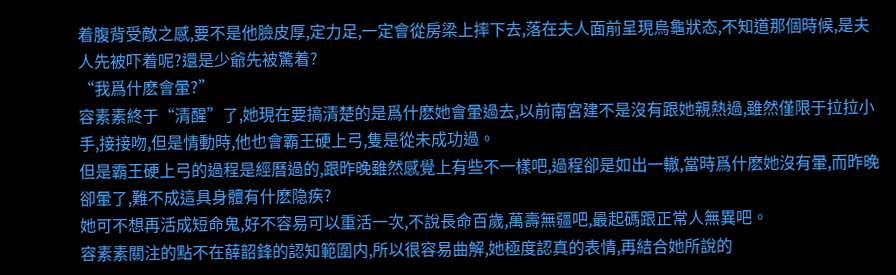着腹背受敵之感,要不是他臉皮厚,定力足,一定會從房梁上摔下去,落在夫人面前呈現烏龜狀态,不知道那個時候,是夫人先被吓着呢?還是少爺先被驚着?
“我爲什麽會暈?”
容素素終于“清醒”了,她現在要搞清楚的是爲什麽她會暈過去,以前南宮建不是沒有跟她親熱過,雖然僅限于拉拉小手,接接吻,但是情動時,他也會霸王硬上弓,隻是從未成功過。
但是霸王硬上弓的過程是經曆過的,跟昨晚雖然感覺上有些不一樣吧,過程卻是如出一轍,當時爲什麽她沒有暈,而昨晚卻暈了,難不成這具身體有什麽隐疾?
她可不想再活成短命鬼,好不容易可以重活一次,不說長命百歲,萬壽無疆吧,最起碼跟正常人無異吧。
容素素關注的點不在薛韶鋒的認知範圍内,所以很容易曲解,她極度認真的表情,再結合她所說的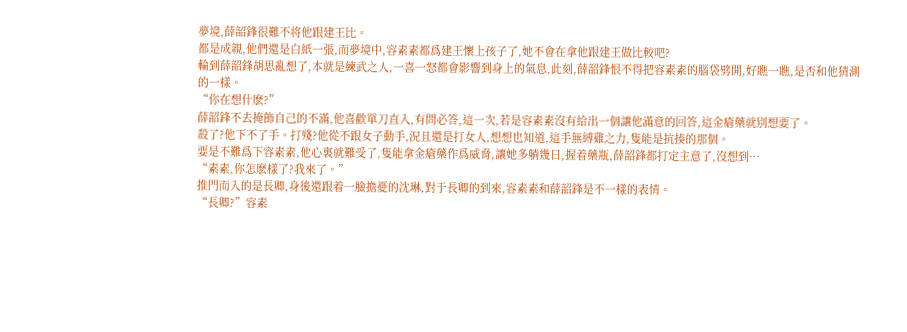夢境,薛韶鋒很難不将他跟建王比。
都是成親,他們還是白紙一張,而夢境中,容素素都爲建王懷上孩子了,她不會在拿他跟建王做比較吧?
輪到薛韶鋒胡思亂想了,本就是練武之人,一喜一怒都會影響到身上的氣息,此刻,薛韶鋒恨不得把容素素的腦袋劈開,好瞧一瞧,是否和他猜測的一樣。
“你在想什麽?”
薛韶鋒不去掩飾自己的不滿,他喜歡單刀直入,有問必答,這一次,若是容素素沒有給出一個讓他滿意的回答,這金瘡藥就别想要了。
殺了?他下不了手。打殘?他從不跟女子動手,況且還是打女人,想想也知道,這手無縛雞之力,隻能是抗揍的那個。
要是不難爲下容素素,他心裏就難受了,隻能拿金瘡藥作爲威脅,讓她多躺幾日,握着藥瓶,薛韶鋒都打定主意了,沒想到…
“素素,你怎麽樣了?我來了。”
推門而入的是長卿,身後還跟着一臉擔憂的沈琳,對于長卿的到來,容素素和薛韶鋒是不一樣的表情。
“長卿?”容素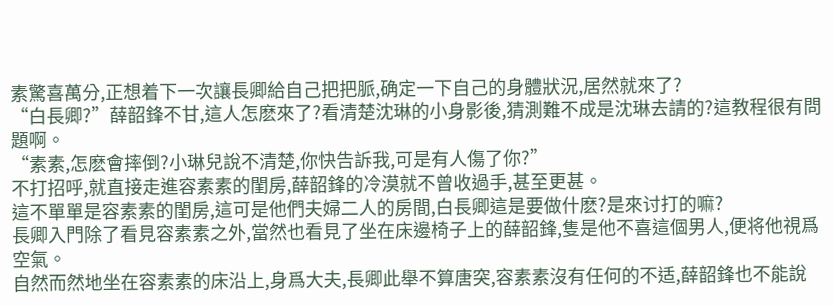素驚喜萬分,正想着下一次讓長卿給自己把把脈,确定一下自己的身體狀況,居然就來了?
“白長卿?”薛韶鋒不甘,這人怎麽來了?看清楚沈琳的小身影後,猜測難不成是沈琳去請的?這教程很有問題啊。
“素素,怎麽會摔倒?小琳兒說不清楚,你快告訴我,可是有人傷了你?”
不打招呼,就直接走進容素素的閨房,薛韶鋒的冷漠就不曾收過手,甚至更甚。
這不單單是容素素的閨房,這可是他們夫婦二人的房間,白長卿這是要做什麽?是來讨打的嘛?
長卿入門除了看見容素素之外,當然也看見了坐在床邊椅子上的薛韶鋒,隻是他不喜這個男人,便将他視爲空氣。
自然而然地坐在容素素的床沿上,身爲大夫,長卿此舉不算唐突,容素素沒有任何的不适,薛韶鋒也不能說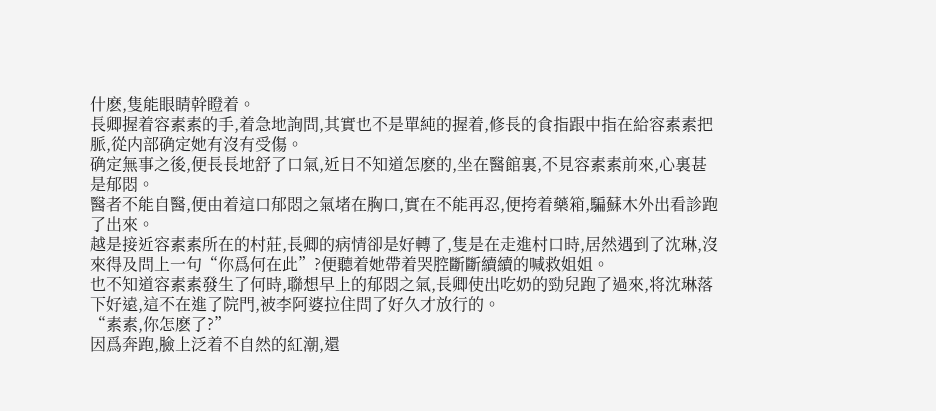什麽,隻能眼睛幹瞪着。
長卿握着容素素的手,着急地詢問,其實也不是單純的握着,修長的食指跟中指在給容素素把脈,從内部确定她有沒有受傷。
确定無事之後,便長長地舒了口氣,近日不知道怎麽的,坐在醫館裏,不見容素素前來,心裏甚是郁悶。
醫者不能自醫,便由着這口郁悶之氣堵在胸口,實在不能再忍,便挎着藥箱,騙蘇木外出看診跑了出來。
越是接近容素素所在的村莊,長卿的病情卻是好轉了,隻是在走進村口時,居然遇到了沈琳,沒來得及問上一句“你爲何在此”?便聽着她帶着哭腔斷斷續續的喊救姐姐。
也不知道容素素發生了何時,聯想早上的郁悶之氣,長卿使出吃奶的勁兒跑了過來,将沈琳落下好遠,這不在進了院門,被李阿婆拉住問了好久才放行的。
“素素,你怎麽了?”
因爲奔跑,臉上泛着不自然的紅潮,還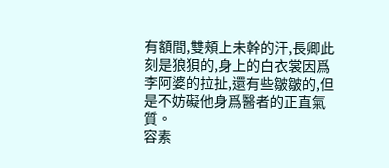有額間,雙頰上未幹的汗,長卿此刻是狼狽的,身上的白衣裳因爲李阿婆的拉扯,還有些皺皺的,但是不妨礙他身爲醫者的正直氣質。
容素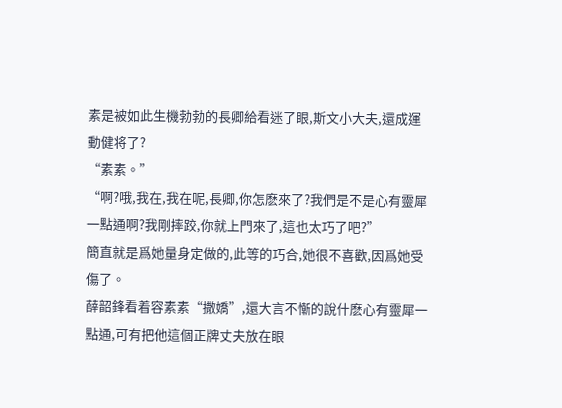素是被如此生機勃勃的長卿給看迷了眼,斯文小大夫,還成運動健将了?
“素素。”
“啊?哦,我在,我在呢,長卿,你怎麽來了?我們是不是心有靈犀一點通啊?我剛摔跤,你就上門來了,這也太巧了吧?”
簡直就是爲她量身定做的,此等的巧合,她很不喜歡,因爲她受傷了。
薛韶鋒看着容素素“撒嬌”,還大言不慚的說什麽心有靈犀一點通,可有把他這個正牌丈夫放在眼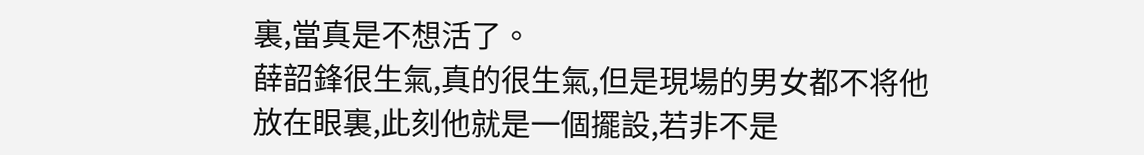裏,當真是不想活了。
薛韶鋒很生氣,真的很生氣,但是現場的男女都不将他放在眼裏,此刻他就是一個擺設,若非不是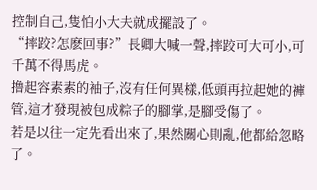控制自己,隻怕小大夫就成擺設了。
“摔跤?怎麽回事?”長卿大喊一聲,摔跤可大可小,可千萬不得馬虎。
撸起容素素的袖子,沒有任何異樣,低頭再拉起她的褲管,這才發現被包成粽子的腳掌,是腳受傷了。
若是以往一定先看出來了,果然關心則亂,他都給忽略了。